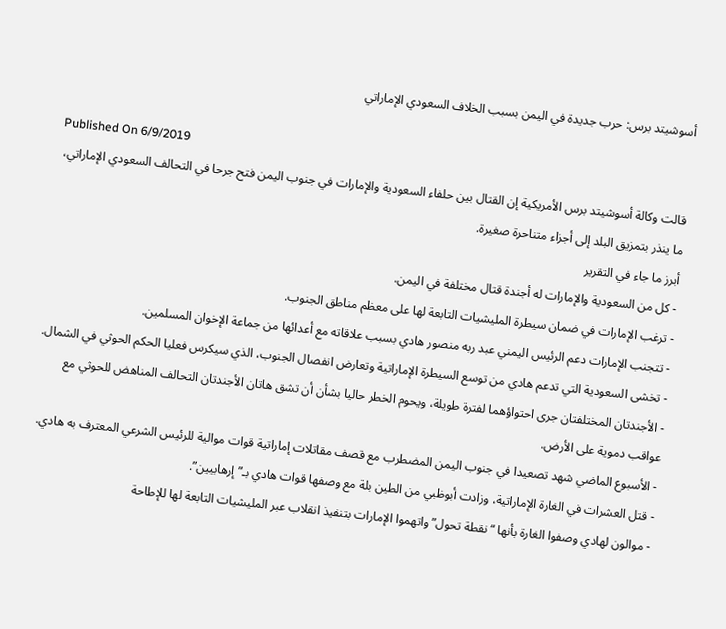أسوشيتد برس: حرب جديدة في اليمن بسبب الخلاف السعودي الإماراتي

Published On 6/9/2019
قالت وكالة أسوشيتد برس الأمريكية إن القتال بين حلفاء السعودية والإمارات في جنوب اليمن فتح جرحا في التحالف السعودي الإماراتي، ما ينذر بتمزيق البلد إلى أجزاء متناحرة صغيرة.
أبرز ما جاء في التقرير
- كل من السعودية والإمارات له أجندة قتال مختلفة في اليمن.
- ترغب الإمارات في ضمان سيطرة المليشيات التابعة لها على معظم مناطق الجنوب.
- تتجنب الإمارات دعم الرئيس اليمني عبد ربه منصور هادي بسبب علاقاته مع أعدائها من جماعة الإخوان المسلمين.
- تخشى السعودية التي تدعم هادي من توسع السيطرة الإماراتية وتعارض انفصال الجنوب، الذي سيكرس فعليا الحكم الحوثي في الشمال.
- الأجندتان المختلفتان جرى احتواؤهما لفترة طويلة، ويحوم الخطر حاليا بشأن أن تشق هاتان الأجندتان التحالف المناهض للحوثي مع عواقب دموية على الأرض.
- الأسبوع الماضي شهد تصعيدا في جنوب اليمن المضطرب مع قصف مقاتلات إماراتية قوات موالية للرئيس الشرعي المعترف به هادي.
- قتل العشرات في الغارة الإماراتية، وزادت أبوظبي من الطين بلة مع وصفها قوات هادي بـ”إرهابيين”.
- موالون لهادي وصفوا الغارة بأنها “نقطة تحول” واتهموا الإمارات بتنفيذ انقلاب عبر المليشيات التابعة لها للإطاحة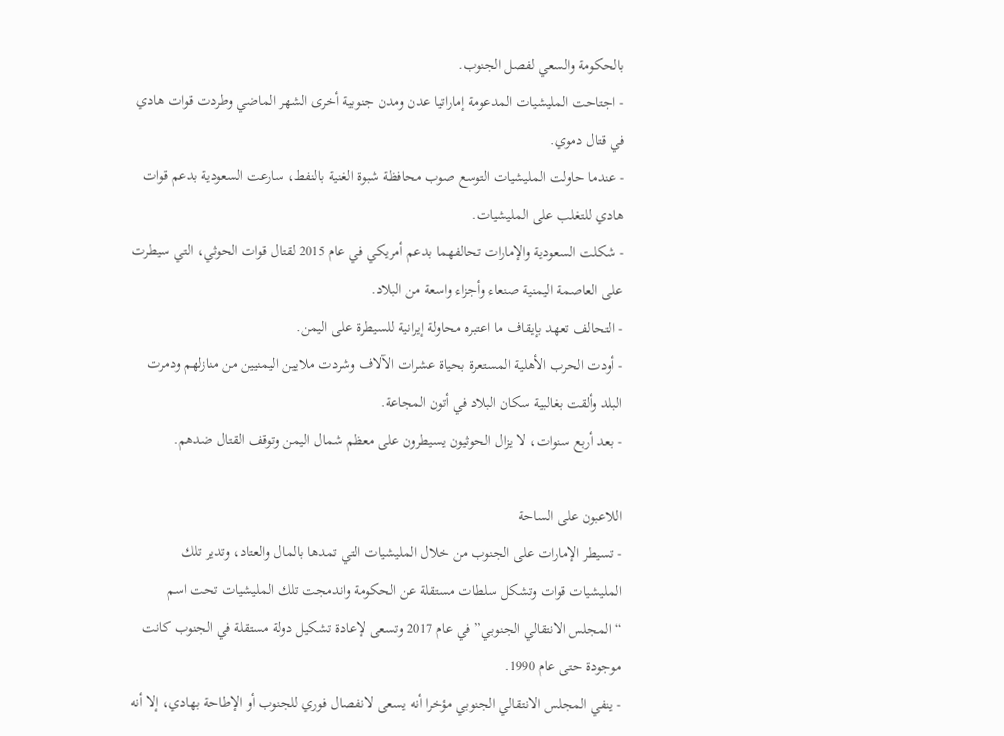بالحكومة والسعي لفصل الجنوب.
- اجتاحت المليشيات المدعومة إماراتيا عدن ومدن جنوبية أخرى الشهر الماضي وطردت قوات هادي في قتال دموي.
- عندما حاولت المليشيات التوسع صوب محافظة شبوة الغنية بالنفط، سارعت السعودية بدعم قوات هادي للتغلب على المليشيات.
- شكلت السعودية والإمارات تحالفهما بدعم أمريكي في عام 2015 لقتال قوات الحوثي، التي سيطرت على العاصمة اليمنية صنعاء وأجزاء واسعة من البلاد.
- التحالف تعهد بإيقاف ما اعتبره محاولة إيرانية للسيطرة على اليمن.
- أودت الحرب الأهلية المستعرة بحياة عشرات الآلاف وشردت ملايين اليمنيين من منازلهم ودمرت البلد وألقت بغالبية سكان البلاد في أتون المجاعة.
- بعد أربع سنوات، لا يزال الحوثيون يسيطرون على معظم شمال اليمن وتوقف القتال ضدهم.

اللاعبون على الساحة
- تسيطر الإمارات على الجنوب من خلال المليشيات التي تمدها بالمال والعتاد، وتدير تلك المليشيات قوات وتشكل سلطات مستقلة عن الحكومة واندمجت تلك المليشيات تحت اسم “المجلس الانتقالي الجنوبي” في عام 2017 وتسعى لإعادة تشكيل دولة مستقلة في الجنوب كانت موجودة حتى عام 1990.
- ينفي المجلس الانتقالي الجنوبي مؤخرا أنه يسعى لانفصال فوري للجنوب أو الإطاحة بهادي، إلا أنه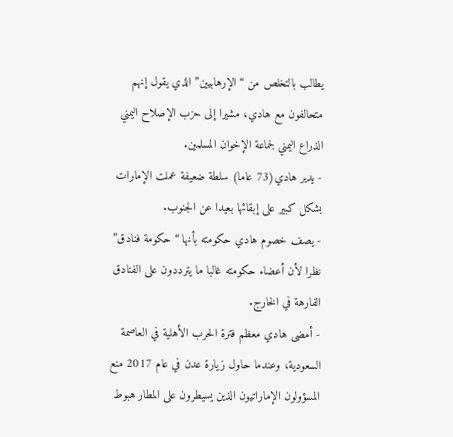يطالب بالتخلص من “الإرهابيين” الذي يقول إنهم متحالفون مع هادي، مشيرا إلى حزب الإصلاح اليمني الذراع اليمني لجماعة الإخوان المسلمين.
- يدير هادي(73 عاما) سلطة ضعيفة عملت الإمارات بشكل كبير على إبقائها بعيدا عن الجنوب.
- يصف خصوم هادي حكومته بأنها “حكومة فنادق” نظرا لأن أعضاء حكومته غالبا ما يترددون على الفنادق الفارهة في الخارج.
- أمضى هادي معظم فترة الحرب الأهلية في العاصمة السعودية، وعندما حاول زيارة عدن في عام 2017 منع المسؤولون الإماراتيون الذين يسيطرون على المطار هبوط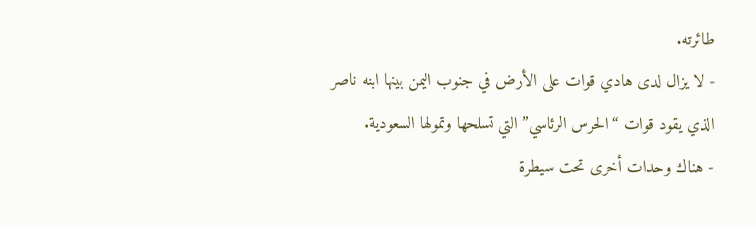طائرته.
- لا يزال لدى هادي قوات على الأرض في جنوب اليمن بينها ابنه ناصر الذي يقود قوات “الحرس الرئاسي” التي تسلحها وتمولها السعودية.
- هناك وحدات أخرى تحت سيطرة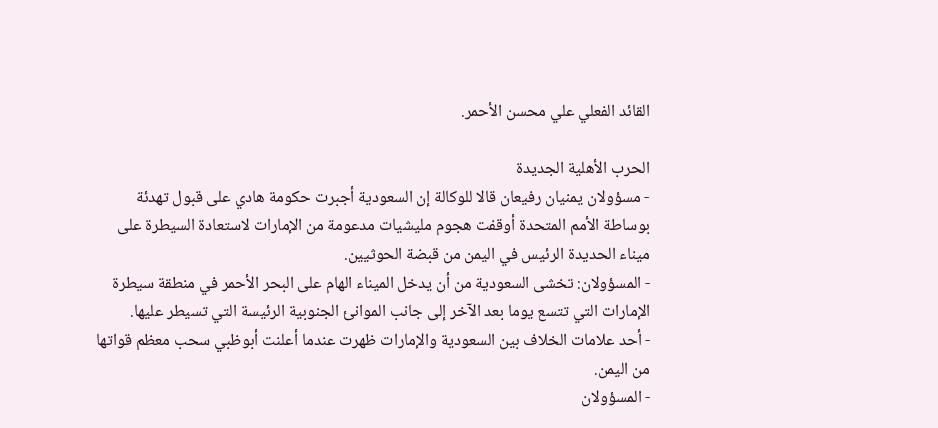القائد الفعلي علي محسن الأحمر.

الحرب الأهلية الجديدة
- مسؤولان يمنيان رفيعان قالا للوكالة إن السعودية أجبرت حكومة هادي على قبول تهدئة بوساطة الأمم المتحدة أوقفت هجوم مليشيات مدعومة من الإمارات لاستعادة السيطرة على ميناء الحديدة الرئيس في اليمن من قبضة الحوثيين.
- المسؤولان: تخشى السعودية من أن يدخل الميناء الهام على البحر الأحمر في منطقة سيطرة الإمارات التي تتسع يوما بعد الآخر إلى جانب الموانئ الجنوبية الرئيسة التي تسيطر عليها.
- أحد علامات الخلاف بين السعودية والإمارات ظهرت عندما أعلنت أبوظبي سحب معظم قواتها من اليمن.
- المسؤولان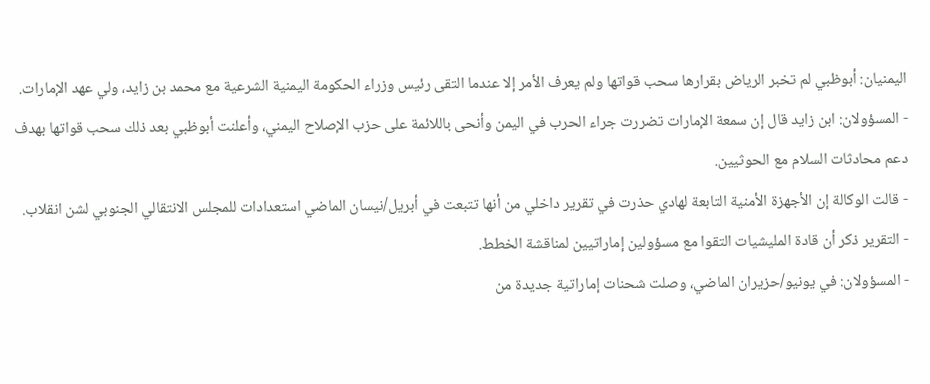اليمنيان: أبوظبي لم تخبر الرياض بقرارها سحب قواتها ولم يعرف الأمر إلا عندما التقى رئيس وزراء الحكومة اليمنية الشرعية مع محمد بن زايد، ولي عهد الإمارات.
- المسؤولان: ابن زايد قال إن سمعة الإمارات تضررت جراء الحرب في اليمن وأنحى باللائمة على حزب الإصلاح اليمني، وأعلنت أبوظبي بعد ذلك سحب قواتها بهدف دعم محادثات السلام مع الحوثيين.
- قالت الوكالة إن الأجهزة الأمنية التابعة لهادي حذرت في تقرير داخلي من أنها تتبعت في أبريل/نيسان الماضي استعدادات للمجلس الانتقالي الجنوبي لشن انقلاب.
- التقرير ذكر أن قادة المليشيات التقوا مع مسؤولين إماراتيين لمناقشة الخطط.
- المسؤولان: في يونيو/حزيران الماضي، وصلت شحنات إماراتية جديدة من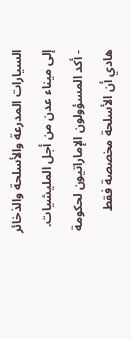السيارات المدرعة والأسلحة والذخائر إلى ميناء عدن من أجل المليشيات.
- أكد المسؤولون الإماراتيون لحكومة هادي أن الأسلحة مخصصة فقط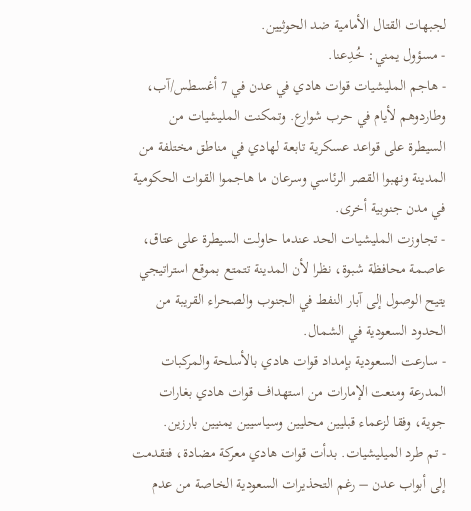لجبهات القتال الأمامية ضد الحوثيين.
- مسؤول يمني: خُدِعنا.
- هاجم المليشيات قوات هادي في عدن في 7 أغسطس/آب، وطاردوهم لأيام في حرب شوارع. وتمكنت المليشيات من السيطرة على قواعد عسكرية تابعة لهادي في مناطق مختلفة من المدينة ونهبوا القصر الرئاسي وسرعان ما هاجموا القوات الحكومية في مدن جنوبية أخرى.
- تجاوزت المليشيات الحد عندما حاولت السيطرة على عتاق، عاصمة محافظة شبوة، نظرا لأن المدينة تتمتع بموقع استراتيجي يتيح الوصول إلى آبار النفط في الجنوب والصحراء القريبة من الحدود السعودية في الشمال.
- سارعت السعودية بإمداد قوات هادي بالأسلحة والمركبات المدرعة ومنعت الإمارات من استهداف قوات هادي بغارات جوية، وفقا لزعماء قبليين محليين وسياسيين يمنيين بارزين.
- تم طرد الميليشيات. بدأت قوات هادي معركة مضادة، فتقدمت إلى أبواب عدن – رغم التحذيرات السعودية الخاصة من عدم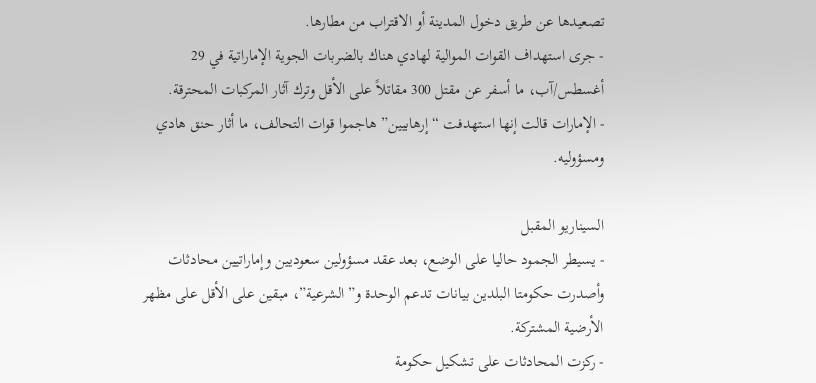تصعيدها عن طريق دخول المدينة أو الاقتراب من مطارها.
- جرى استهداف القوات الموالية لهادي هناك بالضربات الجوية الإماراتية في 29 أغسطس/آب، ما أسفر عن مقتل 300 مقاتلاً على الأقل وترك آثار المركبات المحترقة.
- الإمارات قالت إنها استهدفت “إرهابيين” هاجموا قوات التحالف، ما أثار حنق هادي ومسؤوليه.

السيناريو المقبل
- يسيطر الجمود حاليا على الوضع، بعد عقد مسؤولين سعوديين وإماراتيين محادثات وأصدرت حكومتا البلدين بيانات تدعم الوحدة و”الشرعية”، مبقين على الأقل على مظهر الأرضية المشتركة.
- ركزت المحادثات على تشكيل حكومة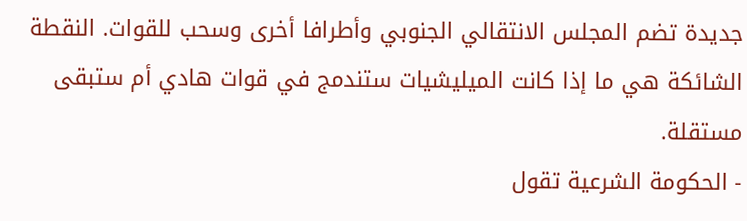جديدة تضم المجلس الانتقالي الجنوبي وأطرافا أخرى وسحب للقوات. النقطة الشائكة هي ما إذا كانت الميليشيات ستندمج في قوات هادي أم ستبقى مستقلة.
- الحكومة الشرعية تقول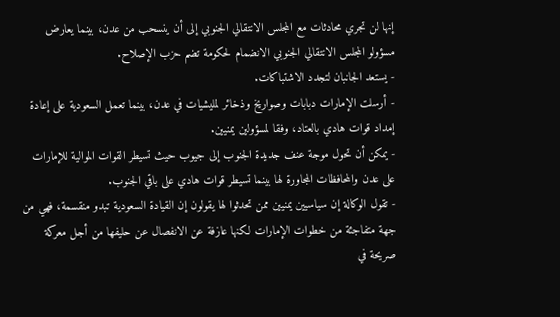إنها لن تجري محادثات مع المجلس الانتقالي الجنوبي إلى أن ينسحب من عدن، بينما يعارض مسؤولو المجلس الانتقالي الجنوبي الانضمام لحكومة تضم حزب الإصلاح.
- يستعد الجانبان لتجدد الاشتباكات.
- أرسلت الإمارات دبابات وصواريخ وذخائر لمليشيات في عدن، بينما تعمل السعودية على إعادة إمداد قوات هادي بالعتاد، وفقا لمسؤولين يمنيين.
- يمكن أن تحول موجة عنف جديدة الجنوب إلى جيوب حيث تسيطر القوات الموالية للإمارات على عدن والمحافظات المجاورة لها بينما تسيطر قوات هادي على باقي الجنوب.
- تقول الوكالة إن سياسيين يمنيين ممن تحدثوا لها يقولون إن القيادة السعودية تبدو منقسمة، فهي من جهة متفاجئة من خطوات الإمارات لكنها عازفة عن الانفصال عن حليفها من أجل معركة صريحة في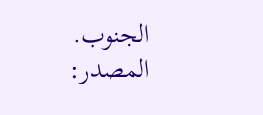الجنوب.
المصدر: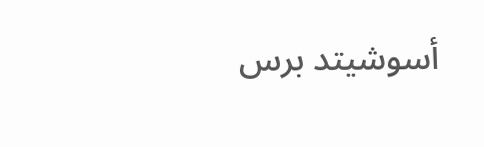أسوشيتد برس